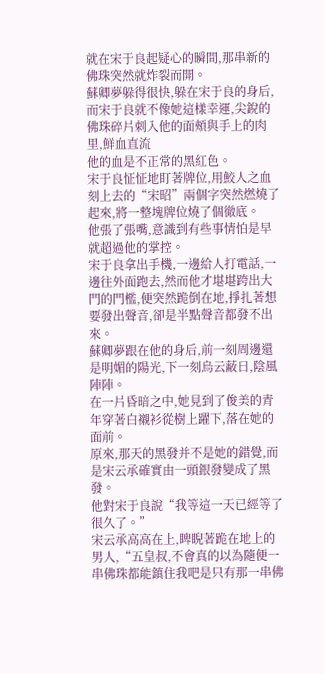就在宋于良起疑心的瞬間,那串新的佛珠突然就炸裂而開。
蘇卿夢躲得很快,躲在宋于良的身后,而宋于良就不像她這樣幸運,尖銳的佛珠碎片刺入他的面頰與手上的肉里,鮮血直流
他的血是不正常的黑紅色。
宋于良怔怔地盯著牌位,用鮫人之血刻上去的“宋昭”兩個字突然燃燒了起來,將一整塊牌位燒了個徹底。
他張了張嘴,意識到有些事情怕是早就超過他的掌控。
宋于良拿出手機,一邊給人打電話,一邊往外面跑去,然而他才堪堪跨出大門的門檻,便突然跪倒在地,掙扎著想要發出聲音,卻是半點聲音都發不出來。
蘇卿夢跟在他的身后,前一刻周邊還是明媚的陽光,下一刻烏云蔽日,陰風陣陣。
在一片昏暗之中,她見到了俊美的青年穿著白襯衫從樹上躍下,落在她的面前。
原來,那天的黑發并不是她的錯覺,而是宋云承確實由一頭銀發變成了黑發。
他對宋于良說“我等這一天已經等了很久了。”
宋云承高高在上,睥睨著跪在地上的男人,“五皇叔,不會真的以為隨便一串佛珠都能鎮住我吧是只有那一串佛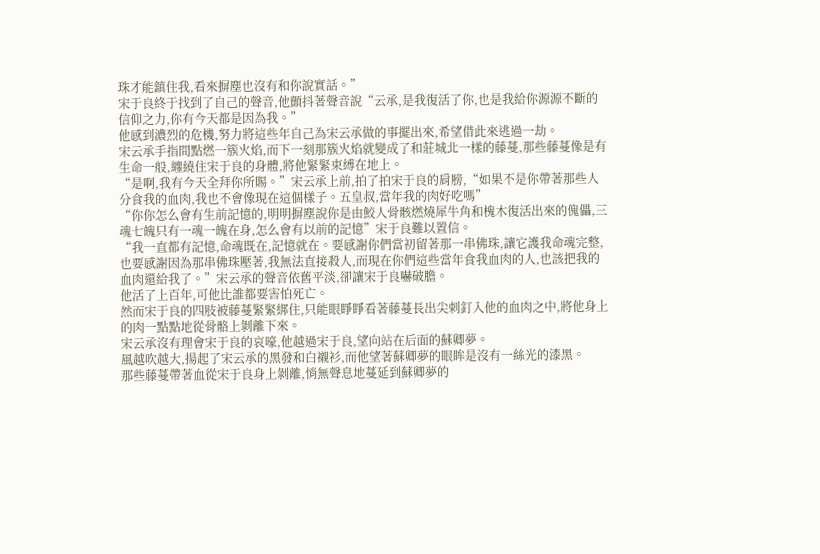珠才能鎮住我,看來摒塵也沒有和你說實話。”
宋于良終于找到了自己的聲音,他顫抖著聲音說“云承,是我復活了你,也是我給你源源不斷的信仰之力,你有今天都是因為我。”
他感到濃烈的危機,努力將這些年自己為宋云承做的事擺出來,希望借此來逃過一劫。
宋云承手指間點燃一簇火焰,而下一刻那簇火焰就變成了和莊城北一樣的藤蔓,那些藤蔓像是有生命一般,纏繞住宋于良的身體,將他緊緊束縛在地上。
“是啊,我有今天全拜你所賜。”宋云承上前,拍了拍宋于良的肩膀,“如果不是你帶著那些人分食我的血肉,我也不會像現在這個樣子。五皇叔,當年我的肉好吃嗎”
“你你怎么會有生前記憶的,明明摒塵說你是由鮫人骨骸燃燒犀牛角和槐木復活出來的傀儡,三魂七魄只有一魂一魄在身,怎么會有以前的記憶”宋于良難以置信。
“我一直都有記憶,命魂既在,記憶就在。要感謝你們當初留著那一串佛珠,讓它護我命魂完整,也要感謝因為那串佛珠壓著,我無法直接殺人,而現在你們這些當年食我血肉的人,也該把我的血肉還給我了。”宋云承的聲音依舊平淡,卻讓宋于良嚇破膽。
他活了上百年,可他比誰都要害怕死亡。
然而宋于良的四肢被藤蔓緊緊綁住,只能眼睜睜看著藤蔓長出尖刺釘入他的血肉之中,將他身上的肉一點點地從骨骼上剝離下來。
宋云承沒有理會宋于良的哀嚎,他越過宋于良,望向站在后面的蘇卿夢。
風越吹越大,揚起了宋云承的黑發和白襯衫,而他望著蘇卿夢的眼眸是沒有一絲光的漆黑。
那些藤蔓帶著血從宋于良身上剝離,悄無聲息地蔓延到蘇卿夢的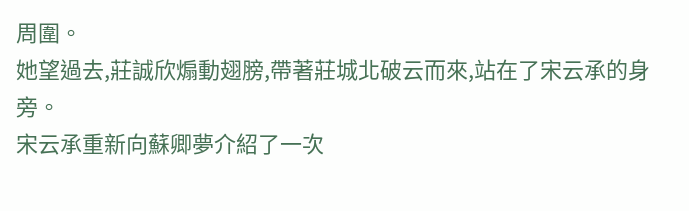周圍。
她望過去,莊誠欣煽動翅膀,帶著莊城北破云而來,站在了宋云承的身旁。
宋云承重新向蘇卿夢介紹了一次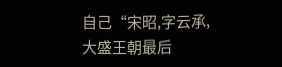自己“宋昭,字云承,大盛王朝最后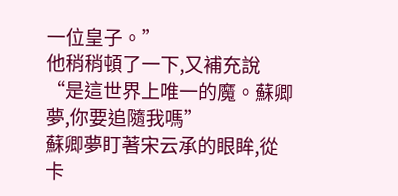一位皇子。”
他稍稍頓了一下,又補充說“是這世界上唯一的魔。蘇卿夢,你要追隨我嗎”
蘇卿夢盯著宋云承的眼眸,從卡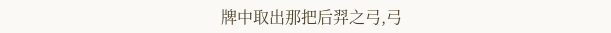牌中取出那把后羿之弓,弓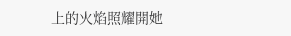上的火焰照耀開她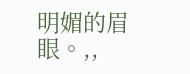明媚的眉眼。,,